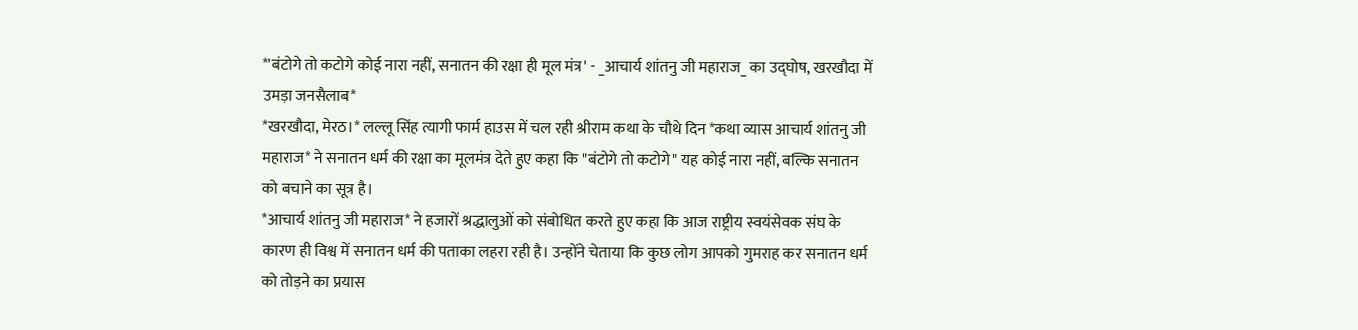*'बंटोगे तो कटोगे कोई नारा नहीं, सनातन की रक्षा ही मूल मंत्र' - _आचार्य शांतनु जी महाराज_ का उद्घोष, खरखौदा में उमड़ा जनसैलाब*
*खरखौदा, मेरठ।* लल्लू सिंह त्यागी फार्म हाउस में चल रही श्रीराम कथा के चौथे दिन *कथा व्यास आचार्य शांतनु जी महाराज* ने सनातन धर्म की रक्षा का मूलमंत्र देते हुए कहा कि "बंटोगे तो कटोगे" यह कोई नारा नहीं, बल्कि सनातन को बचाने का सूत्र है।
*आचार्य शांतनु जी महाराज* ने हजारों श्रद्धालुओं को संबोधित करते हुए कहा कि आज राष्ट्रीय स्वयंसेवक संघ के कारण ही विश्व में सनातन धर्म की पताका लहरा रही है। उन्होंने चेताया कि कुछ लोग आपको गुमराह कर सनातन धर्म को तोड़ने का प्रयास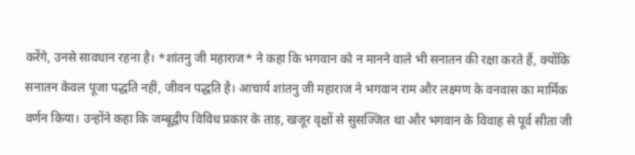करेंगे, उनसे सावधान रहना है। *शांतनु जी महाराज* ने कहा कि भगवान को न मानने वाले भी सनातन की रक्षा करते हैं, क्योंकि सनातन केवल पूजा पद्धति नहीं, जीवन पद्धति है। आचार्य शांतनु जी महाराज ने भगवान राम और लक्ष्मण के वनवास का मार्मिक वर्णन किया। उन्होंने कहा कि जम्बूद्वीप विविध प्रकार के ताड़, खजूर वृक्षों से सुसज्जित था और भगवान के विवाह से पूर्व सीता जी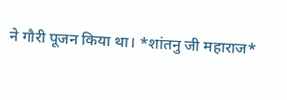ने गौरी पूजन किया था। *शांतनु जी महाराज*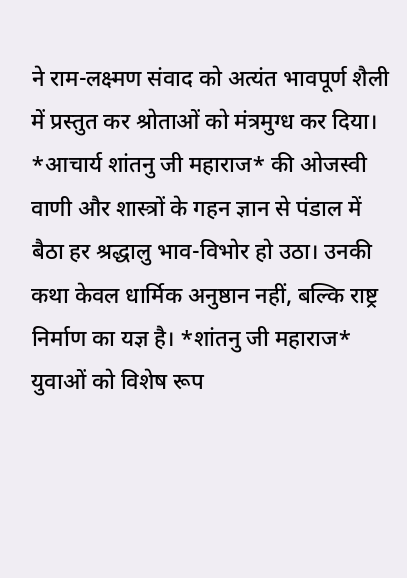ने राम-लक्ष्मण संवाद को अत्यंत भावपूर्ण शैली में प्रस्तुत कर श्रोताओं को मंत्रमुग्ध कर दिया।
*आचार्य शांतनु जी महाराज* की ओजस्वी वाणी और शास्त्रों के गहन ज्ञान से पंडाल में बैठा हर श्रद्धालु भाव-विभोर हो उठा। उनकी कथा केवल धार्मिक अनुष्ठान नहीं, बल्कि राष्ट्र निर्माण का यज्ञ है। *शांतनु जी महाराज* युवाओं को विशेष रूप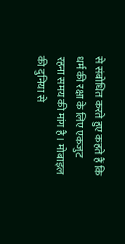से संबोधित करते हुए कहते हैं कि धर्म की रक्षा के लिए एकजुट रहना समय की मांग है। मोबाइल की दुनिया से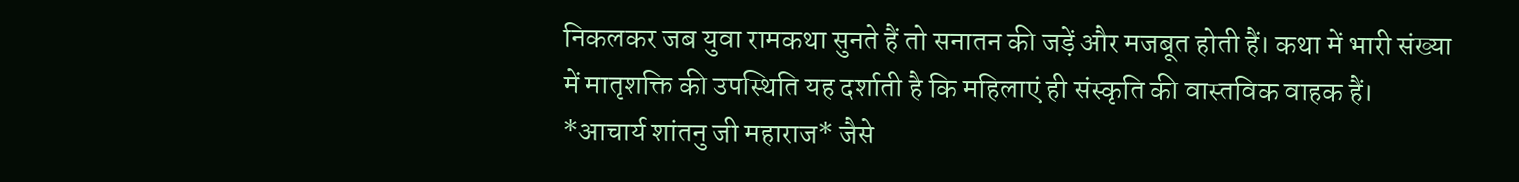निकलकर जब युवा रामकथा सुनते हैं तो सनातन की जड़ें और मजबूत होती हैं। कथा में भारी संख्या में मातृशक्ति की उपस्थिति यह दर्शाती है कि महिलाएं ही संस्कृति की वास्तविक वाहक हैं। *आचार्य शांतनु जी महाराज* जैसे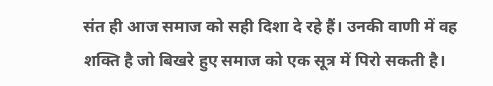संत ही आज समाज को सही दिशा दे रहे हैं। उनकी वाणी में वह शक्ति है जो बिखरे हुए समाज को एक सूत्र में पिरो सकती है।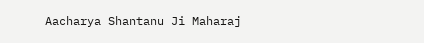Aacharya Shantanu Ji Maharaj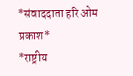*संवाददाता हरि ओम प्रकाश*
*राष्ट्रीय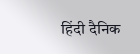हिंदी दैनिक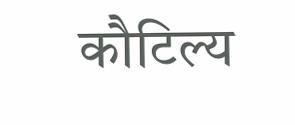कौटिल्य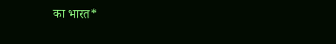का भारत*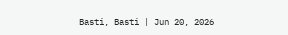Basti, Basti | Jun 20, 2026